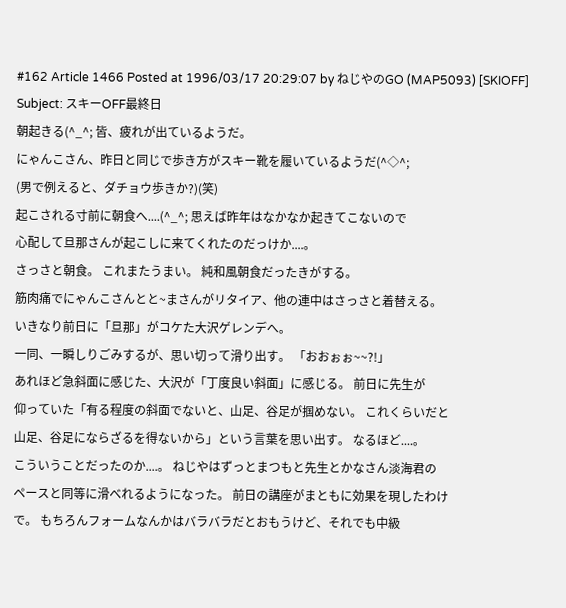#162 Article 1466 Posted at 1996/03/17 20:29:07 by ねじやのGO (MAP5093) [SKIOFF]
Subject: スキーOFF最終日
朝起きる(^_^; 皆、疲れが出ているようだ。
にゃんこさん、昨日と同じで歩き方がスキー靴を履いているようだ(^◇^;
(男で例えると、ダチョウ歩きか?)(笑)
起こされる寸前に朝食へ....(^_^; 思えば昨年はなかなか起きてこないので
心配して旦那さんが起こしに来てくれたのだっけか....。
さっさと朝食。 これまたうまい。 純和風朝食だったきがする。
筋肉痛でにゃんこさんとと~まさんがリタイア、他の連中はさっさと着替える。
いきなり前日に「旦那」がコケた大沢ゲレンデへ。
一同、一瞬しりごみするが、思い切って滑り出す。 「おおぉぉ~~?!」
あれほど急斜面に感じた、大沢が「丁度良い斜面」に感じる。 前日に先生が
仰っていた「有る程度の斜面でないと、山足、谷足が掴めない。 これくらいだと
山足、谷足にならざるを得ないから」という言葉を思い出す。 なるほど....。
こういうことだったのか....。 ねじやはずっとまつもと先生とかなさん淡海君の
ペースと同等に滑べれるようになった。 前日の講座がまともに効果を現したわけ
で。 もちろんフォームなんかはバラバラだとおもうけど、それでも中級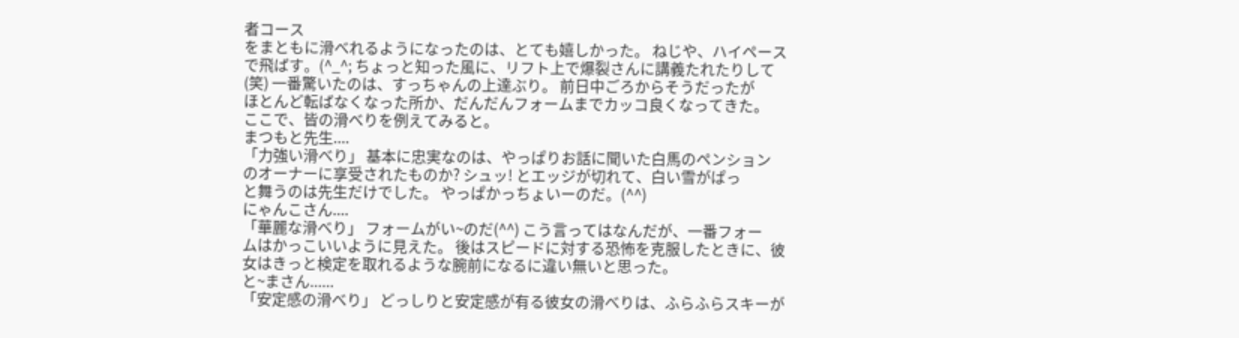者コース
をまともに滑べれるようになったのは、とても嬉しかった。 ねじや、ハイペース
で飛ばす。(^_^; ちょっと知った風に、リフト上で爆裂さんに講義たれたりして
(笑) 一番驚いたのは、すっちゃんの上達ぶり。 前日中ごろからそうだったが
ほとんど転ばなくなった所か、だんだんフォームまでカッコ良くなってきた。
ここで、皆の滑べりを例えてみると。
まつもと先生....
「力強い滑べり」 基本に忠実なのは、やっぱりお話に聞いた白馬のペンション
のオーナーに享受されたものか? シュッ! とエッジが切れて、白い雪がぱっ
と舞うのは先生だけでした。 やっぱかっちょいーのだ。(^^)
にゃんこさん....
「華麗な滑べり」 フォームがい~のだ(^^) こう言ってはなんだが、一番フォー
ムはかっこいいように見えた。 後はスピードに対する恐怖を克服したときに、彼
女はきっと検定を取れるような腕前になるに違い無いと思った。
と~まさん......
「安定感の滑べり」 どっしりと安定感が有る彼女の滑べりは、ふらふらスキーが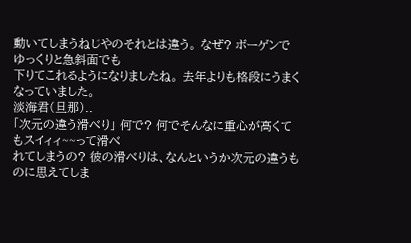動いてしまうねじやのそれとは違う。 なぜ? ボーゲンでゆっくりと急斜面でも
下りてこれるようになりましたね。 去年よりも格段にうまくなっていました。
淡海君(旦那)..
「次元の違う滑べり」 何で? 何でそんなに重心が高くてもスイィィ~~って滑べ
れてしまうの? 彼の滑べりは、なんというか次元の違うものに思えてしま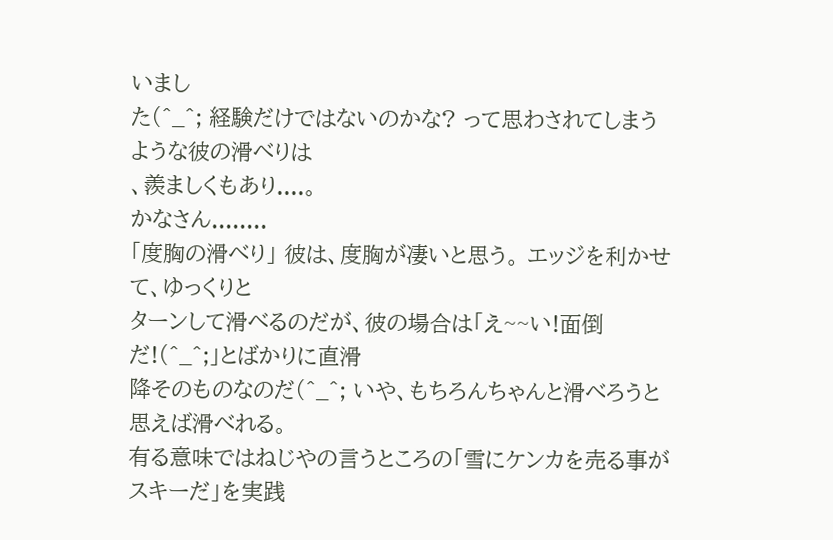いまし
た(^_^; 経験だけではないのかな? って思わされてしまうような彼の滑べりは
、羨ましくもあり....。
かなさん........
「度胸の滑べり」 彼は、度胸が凄いと思う。 エッジを利かせて、ゆっくりと
ターンして滑べるのだが、彼の場合は「え~~い!面倒だ!(^_^;」とばかりに直滑
降そのものなのだ(^_^; いや、もちろんちゃんと滑べろうと思えば滑べれる。
有る意味ではねじやの言うところの「雪にケンカを売る事がスキーだ」を実践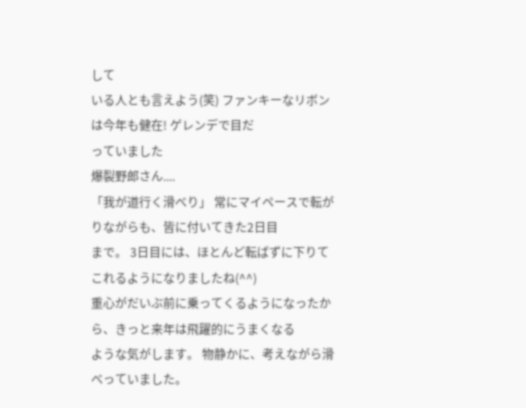して
いる人とも言えよう(笑) ファンキーなリボンは今年も健在! ゲレンデで目だ
っていました
爆裂野郎さん....
「我が道行く滑べり」 常にマイペースで転がりながらも、皆に付いてきた2日目
まで。 3日目には、ほとんど転ばずに下りてこれるようになりましたね(^^)
重心がだいぶ前に乗ってくるようになったから、きっと来年は飛躍的にうまくなる
ような気がします。 物静かに、考えながら滑べっていました。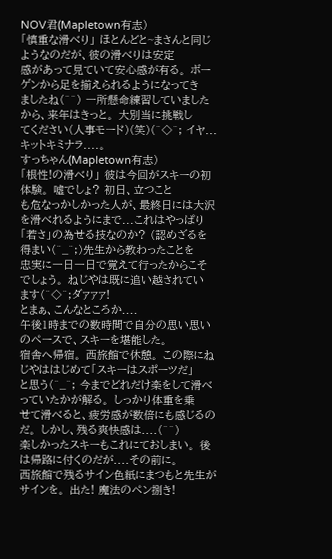NOV君(Mapletown有志)
「慎重な滑べり」 ほとんどと~まさんと同じようなのだが、彼の滑べりは安定
感があって見ていて安心感が有る。 ボーゲンから足を揃えられるようになってき
ましたね(^^) 一所懸命練習していましたから、来年はきっと。 大別当に挑戦し
てください(人事モード)(笑)(^◇^; イヤ...キットキミナラ....。
すっちゃん(Mapletown有志)
「根性!の滑べり」 彼は今回がスキーの初体験。 嘘でしょ? 初日、立つこと
も危なっかしかった人が、最終日には大沢を滑べれるようにまで...これはやっぱり
「若さ」の為せる技なのか? (認めざるを得まい(^_^;)先生から教わったことを
忠実に一日一日で覚えて行ったからこそでしょう。 ねじやは既に追い越されてい
ます(^◇^;ダァァァ!
とまぁ、こんなところか....
午後1時までの数時間で自分の思い思いのペースで、スキーを堪能した。
宿舎へ帰宿。 西旅館で休憩。 この際にねじやははじめて「スキーはスポーツだ」
と思う(^_^; 今までどれだけ楽をして滑べっていたかが解る。 しっかり体重を乗
せて滑べると、疲労感が数倍にも感じるのだ。 しかし、残る爽快感は....(^^)
楽しかったスキーもこれにておしまい。 後は帰路に付くのだが....その前に。
西旅館で残るサイン色紙にまつもと先生がサインを。 出た! 魔法のペン捌き!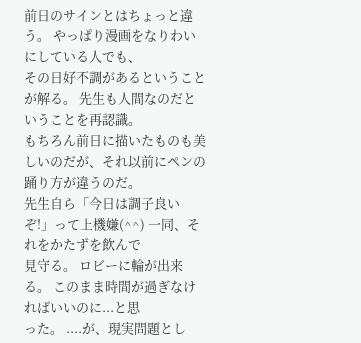前日のサインとはちょっと違う。 やっぱり漫画をなりわいにしている人でも、
その日好不調があるということが解る。 先生も人間なのだということを再認識。
もちろん前日に描いたものも美しいのだが、それ以前にペンの踊り方が違うのだ。
先生自ら「今日は調子良いぞ!」って上機嫌(^^) 一同、それをかたずを飲んで
見守る。 ロビーに輪が出来る。 このまま時間が過ぎなければいいのに...と思
った。 ....が、現実問題とし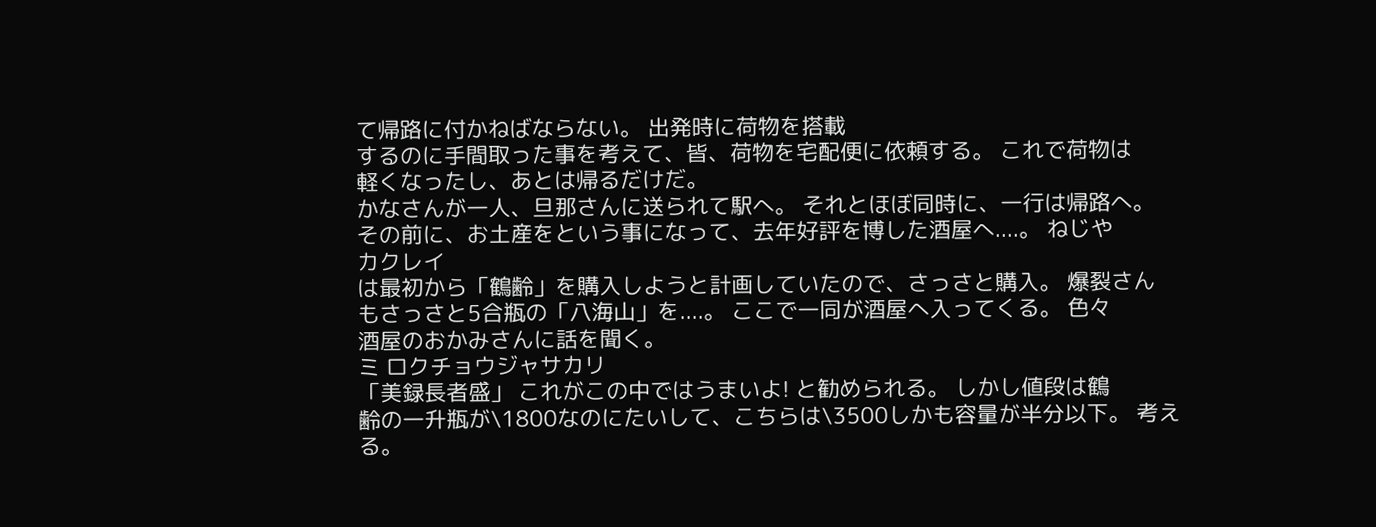て帰路に付かねばならない。 出発時に荷物を搭載
するのに手間取った事を考えて、皆、荷物を宅配便に依頼する。 これで荷物は
軽くなったし、あとは帰るだけだ。
かなさんが一人、旦那さんに送られて駅へ。 それとほぼ同時に、一行は帰路へ。
その前に、お土産をという事になって、去年好評を博した酒屋へ....。 ねじや
カクレイ
は最初から「鶴齢」を購入しようと計画していたので、さっさと購入。 爆裂さん
もさっさと5合瓶の「八海山」を....。 ここで一同が酒屋へ入ってくる。 色々
酒屋のおかみさんに話を聞く。
ミ ロクチョウジャサカリ
「美録長者盛」 これがこの中ではうまいよ! と勧められる。 しかし値段は鶴
齢の一升瓶が\1800なのにたいして、こちらは\3500しかも容量が半分以下。 考え
る。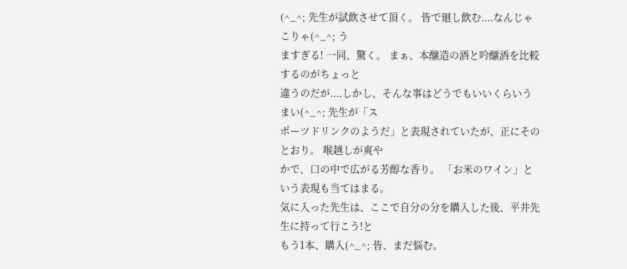(^_^; 先生が試飲させて頂く。 皆で廻し飲む....なんじゃこりゃ(^_^; う
ますぎる! 一同、驚く。 まぁ、本醸造の酒と吟醸酒を比較するのがちょっと
違うのだが....しかし、そんな事はどうでもいいくらいうまい(^_^; 先生が「ス
ポーツドリンクのようだ」と表現されていたが、正にそのとおり。 喉越しが爽や
かで、口の中で広がる芳醇な香り。 「お米のワイン」という表現も当てはまる。
気に入った先生は、ここで自分の分を購入した後、平井先生に持って行こう!と
もう1本、購入(^_^; 皆、まだ悩む。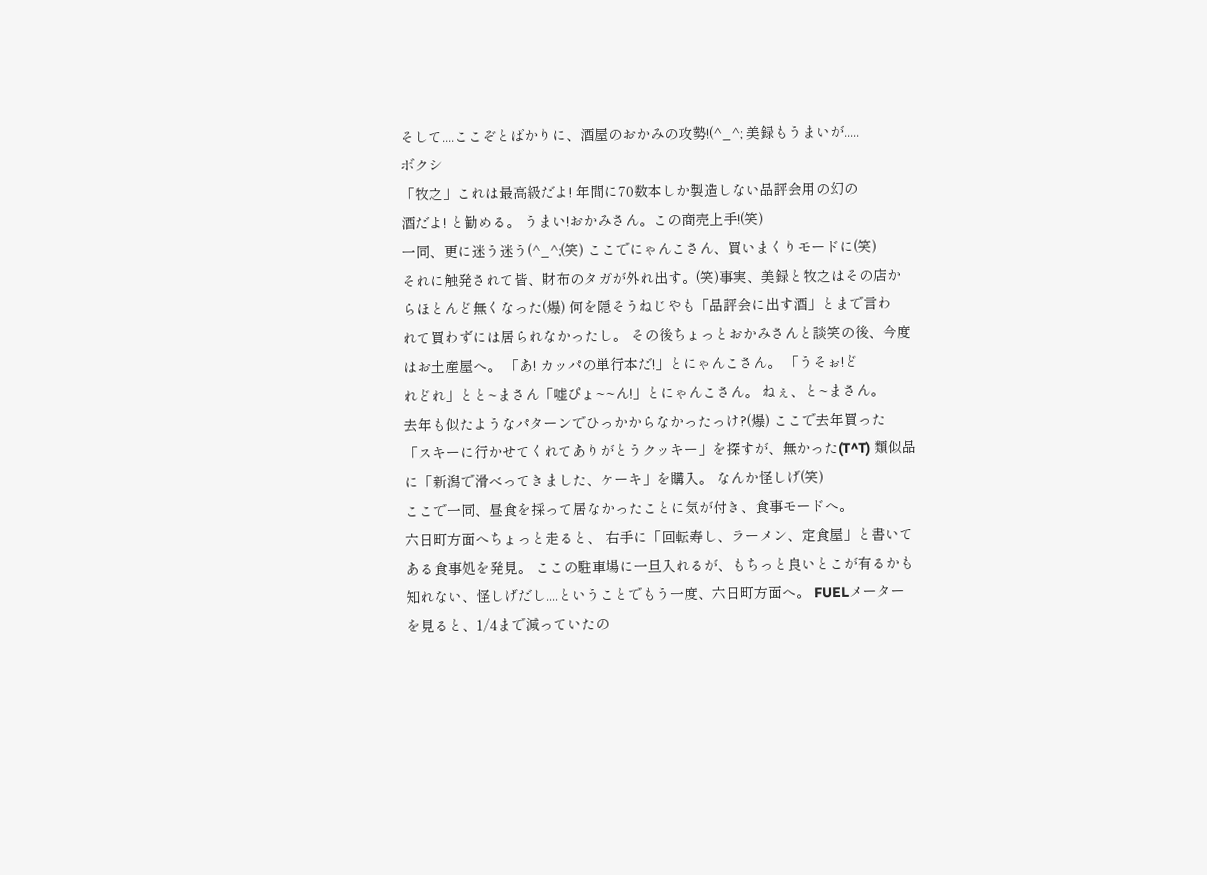そして....ここぞとばかりに、酒屋のおかみの攻勢!(^_^; 美録もうまいが.....
ボクシ
「牧之」これは最高級だよ! 年間に70数本しか製造しない品評会用の幻の
酒だよ! と勧める。 うまい!おかみさん。この商売上手!(笑)
一同、更に迷う迷う(^_^;(笑) ここでにゃんこさん、買いまくりモードに(笑)
それに触発されて皆、財布のタガが外れ出す。(笑)事実、美録と牧之はその店か
らほとんど無くなった(爆) 何を隠そうねじやも「品評会に出す酒」とまで言わ
れて買わずには居られなかったし。 その後ちょっとおかみさんと談笑の後、今度
はお土産屋へ。 「あ! カッパの単行本だ!」とにゃんこさん。 「うそぉ!ど
れどれ」とと~まさん「嘘ぴょ~~ん!」とにゃんこさん。 ねぇ、と~まさん。
去年も似たようなパターンでひっかからなかったっけ?(爆) ここで去年買った
「スキーに行かせてくれてありがとうクッキー」を探すが、無かった(T^T) 類似品
に「新潟で滑べってきました、ケーキ」を購入。 なんか怪しげ(笑)
ここで一同、昼食を採って居なかったことに気が付き、食事モードへ。
六日町方面へちょっと走ると、 右手に「回転寿し、ラーメン、定食屋」と書いて
ある食事処を発見。 ここの駐車場に一旦入れるが、もちっと良いとこが有るかも
知れない、怪しげだし....ということでもう一度、六日町方面へ。 FUELメーター
を見ると、1/4まで減っていたの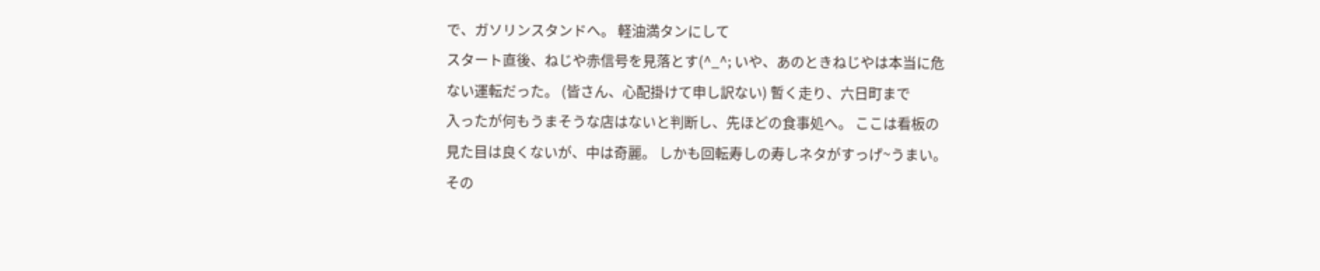で、ガソリンスタンドへ。 軽油満タンにして
スタート直後、ねじや赤信号を見落とす(^_^; いや、あのときねじやは本当に危
ない運転だった。 (皆さん、心配掛けて申し訳ない) 暫く走り、六日町まで
入ったが何もうまそうな店はないと判断し、先ほどの食事処へ。 ここは看板の
見た目は良くないが、中は奇麗。 しかも回転寿しの寿しネタがすっげ~うまい。
その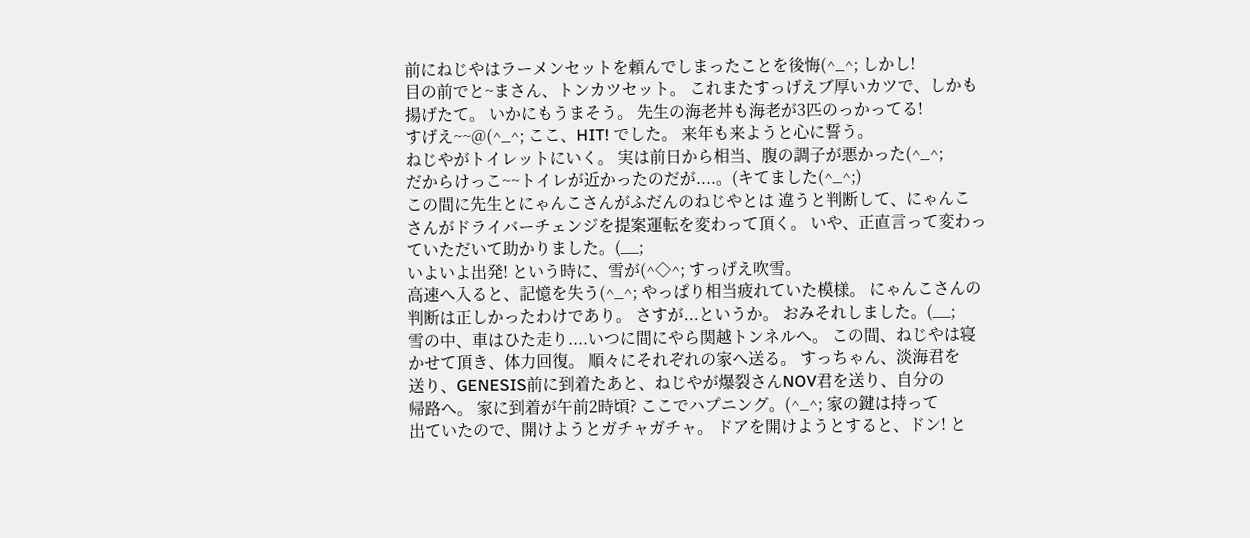前にねじやはラーメンセットを頼んでしまったことを後悔(^_^; しかし!
目の前でと~まさん、トンカツセット。 これまたすっげえブ厚いカツで、しかも
揚げたて。 いかにもうまそう。 先生の海老丼も海老が3匹のっかってる!
すげえ~~@(^_^; ここ、HIT! でした。 来年も来ようと心に誓う。
ねじやがトイレットにいく。 実は前日から相当、腹の調子が悪かった(^_^;
だからけっこ~~トイレが近かったのだが....。(キてました(^_^;)
この間に先生とにゃんこさんがふだんのねじやとは 違うと判断して、にゃんこ
さんがドライバーチェンジを提案運転を変わって頂く。 いや、正直言って変わっ
ていただいて助かりました。(__;
いよいよ出発! という時に、雪が(^◇^; すっげえ吹雪。
高速へ入ると、記憶を失う(^_^; やっぱり相当疲れていた模様。 にゃんこさんの
判断は正しかったわけであり。 さすが...というか。 おみそれしました。(__;
雪の中、車はひた走り....いつに間にやら関越トンネルへ。 この間、ねじやは寝
かせて頂き、体力回復。 順々にそれぞれの家へ送る。 すっちゃん、淡海君を
送り、GENESIS前に到着たあと、ねじやが爆裂さんNOV君を送り、自分の
帰路へ。 家に到着が午前2時頃? ここでハプニング。(^_^; 家の鍵は持って
出ていたので、開けようとガチャガチャ。 ドアを開けようとすると、ドン! と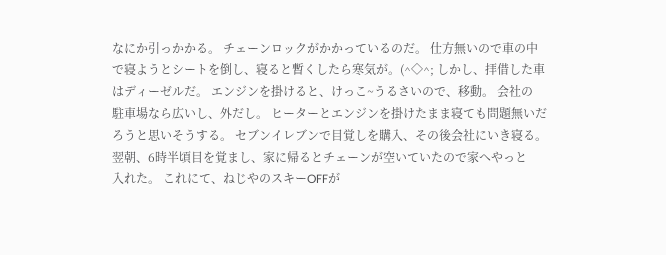なにか引っかかる。 チェーンロックがかかっているのだ。 仕方無いので車の中
で寝ようとシートを倒し、寝ると暫くしたら寒気が。(^◇^; しかし、拝借した車
はディーゼルだ。 エンジンを掛けると、けっこ~うるさいので、移動。 会社の
駐車場なら広いし、外だし。 ヒーターとエンジンを掛けたまま寝ても問題無いだ
ろうと思いそうする。 セブンイレブンで目覚しを購入、その後会社にいき寝る。
翌朝、6時半頃目を覚まし、家に帰るとチェーンが空いていたので家へやっと
入れた。 これにて、ねじやのスキーOFFが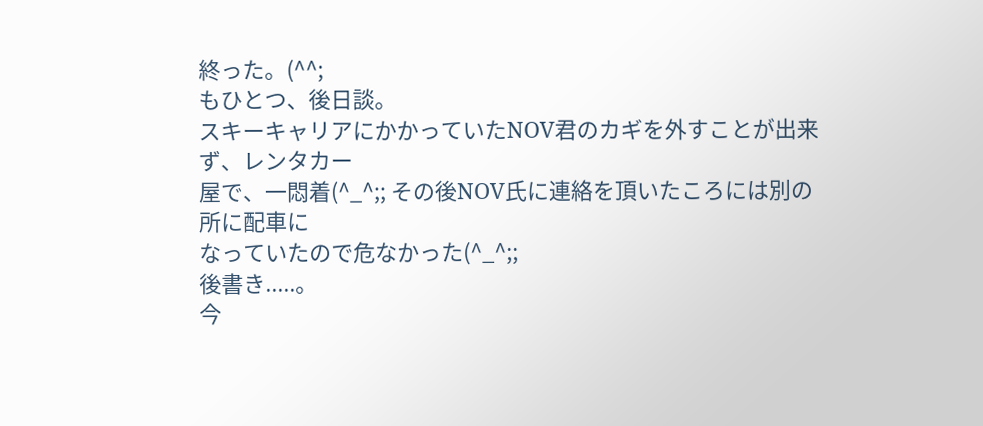終った。(^^;
もひとつ、後日談。
スキーキャリアにかかっていたNOV君のカギを外すことが出来ず、レンタカー
屋で、一悶着(^_^;; その後NOV氏に連絡を頂いたころには別の所に配車に
なっていたので危なかった(^_^;;
後書き.....。
今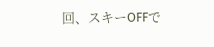回、スキーOFFで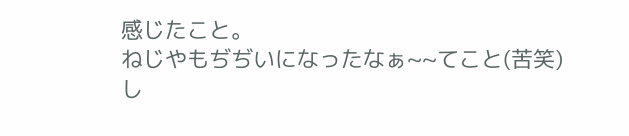感じたこと。
ねじやもぢぢいになったなぁ~~てこと(苦笑)
し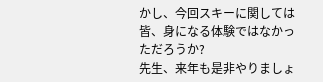かし、今回スキーに関しては皆、身になる体験ではなかっただろうか?
先生、来年も是非やりましょ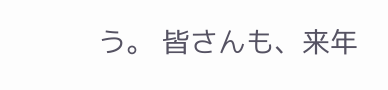う。 皆さんも、来年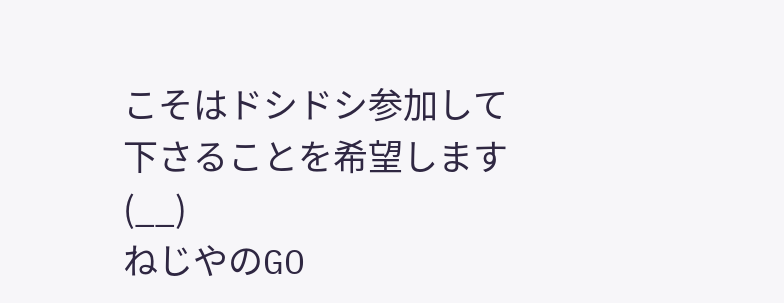こそはドシドシ参加して
下さることを希望します(__)
ねじやのGO